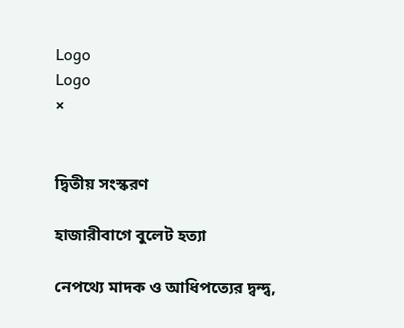Logo
Logo
×


দ্বিতীয় সংস্করণ

হাজারীবাগে বুলেট হত্যা

নেপথ্যে মাদক ও আধিপত্যের দ্বন্দ্ব,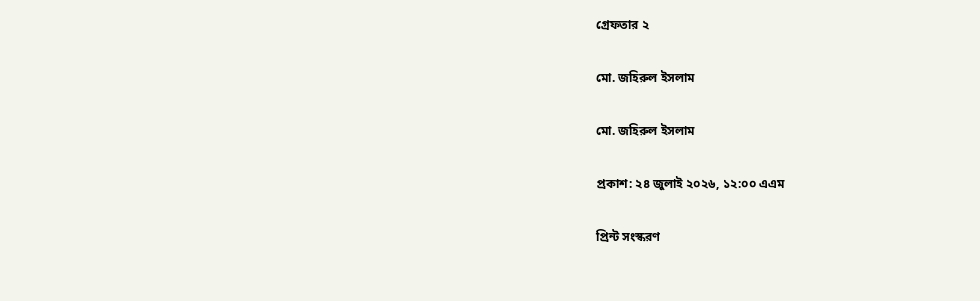গ্রেফতার ২

মো. জহিরুল ইসলাম

মো. জহিরুল ইসলাম

প্রকাশ: ২৪ জুলাই ২০২৬, ১২:০০ এএম

প্রিন্ট সংস্করণ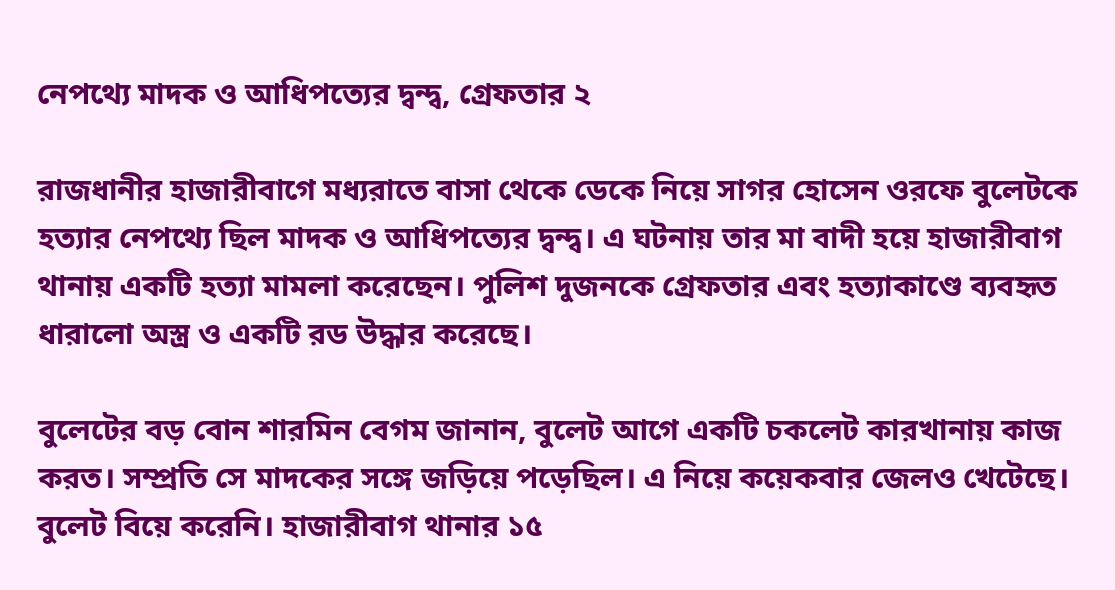নেপথ্যে মাদক ও আধিপত্যের দ্বন্দ্ব, গ্রেফতার ২

রাজধানীর হাজারীবাগে মধ্যরাতে বাসা থেকে ডেকে নিয়ে সাগর হোসেন ওরফে বুলেটকে হত্যার নেপথ্যে ছিল মাদক ও আধিপত্যের দ্বন্দ্ব। এ ঘটনায় তার মা বাদী হয়ে হাজারীবাগ থানায় একটি হত্যা মামলা করেছেন। পুলিশ দুজনকে গ্রেফতার এবং হত্যাকাণ্ডে ব্যবহৃত ধারালো অস্ত্র ও একটি রড উদ্ধার করেছে।

বুলেটের বড় বোন শারমিন বেগম জানান, বুলেট আগে একটি চকলেট কারখানায় কাজ করত। সম্প্রতি সে মাদকের সঙ্গে জড়িয়ে পড়েছিল। এ নিয়ে কয়েকবার জেলও খেটেছে। বুলেট বিয়ে করেনি। হাজারীবাগ থানার ১৫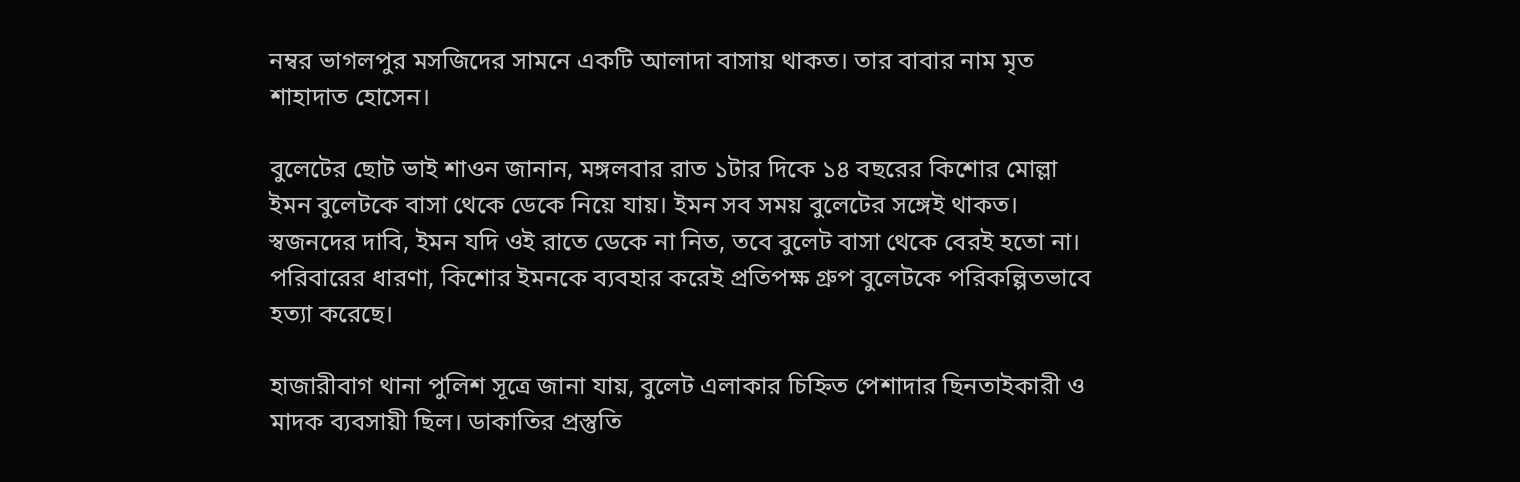নম্বর ভাগলপুর মসজিদের সামনে একটি আলাদা বাসায় থাকত। তার বাবার নাম মৃত শাহাদাত হোসেন।

বুলেটের ছোট ভাই শাওন জানান, মঙ্গলবার রাত ১টার দিকে ১৪ বছরের কিশোর মোল্লা ইমন বুলেটকে বাসা থেকে ডেকে নিয়ে যায়। ইমন সব সময় বুলেটের সঙ্গেই থাকত। স্বজনদের দাবি, ইমন যদি ওই রাতে ডেকে না নিত, তবে বুলেট বাসা থেকে বেরই হতো না। পরিবারের ধারণা, কিশোর ইমনকে ব্যবহার করেই প্রতিপক্ষ গ্রুপ বুলেটকে পরিকল্পিতভাবে হত্যা করেছে।

হাজারীবাগ থানা পুলিশ সূত্রে জানা যায়, বুলেট এলাকার চিহ্নিত পেশাদার ছিনতাইকারী ও মাদক ব্যবসায়ী ছিল। ডাকাতির প্রস্তুতি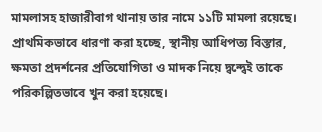মামলাসহ হাজারীবাগ থানায় তার নামে ১১টি মামলা রয়েছে। প্রাথমিকভাবে ধারণা করা হচ্ছে, স্থানীয় আধিপত্য বিস্তার, ক্ষমতা প্রদর্শনের প্রতিযোগিতা ও মাদক নিয়ে দ্বন্দ্বেই তাকে পরিকল্পিতভাবে খুন করা হয়েছে।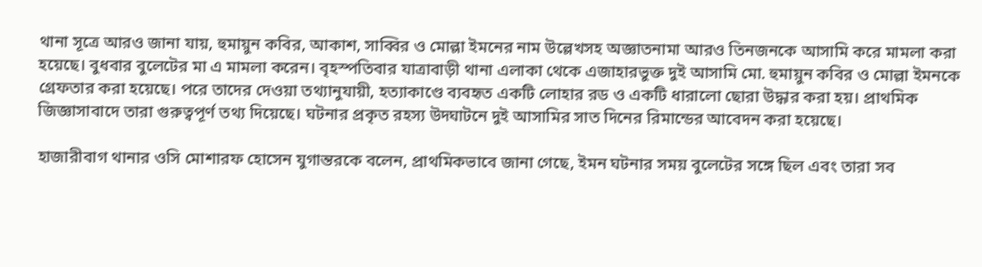থানা সূত্রে আরও জানা যায়, হুমায়ুন কবির, আকাশ, সাব্বির ও মোল্লা ইমনের নাম উল্লেখসহ অজ্ঞাতনামা আরও তিনজনকে আসামি করে মামলা করা হয়েছে। বুধবার বুলেটের মা এ মামলা করেন। বৃহস্পতিবার যাত্রাবাড়ী থানা এলাকা থেকে এজাহারভুক্ত দুই আসামি মো. হুমায়ুন কবির ও মোল্লা ইমনকে গ্রেফতার করা হয়েছে। পরে তাদের দেওয়া তথ্যানুযায়ী, হত্যাকাণ্ডে ব্যবহৃত একটি লোহার রড ও একটি ধারালো ছোরা উদ্ধার করা হয়। প্রাথমিক জিজ্ঞাসাবাদে তারা গুরুত্বপূর্ণ তথ্য দিয়েছে। ঘটনার প্রকৃত রহস্য উদ্ঘাটনে দুই আসামির সাত দিনের রিমান্ডের আবেদন করা হয়েছে।

হাজারীবাগ থানার ওসি মোশারফ হোসেন যুগান্তরকে বলেন, প্রাথমিকভাবে জানা গেছে, ইমন ঘটনার সময় বুলেটের সঙ্গে ছিল এবং তারা সব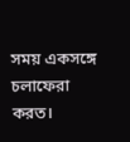সময় একসঙ্গে চলাফেরা করত।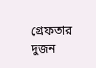গ্রেফতার দুজন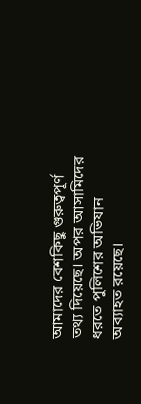আমাদের বেশকিছু গুরুত্বপূর্ণ তথ্য দিয়েছে। অপর আসামিদের ধরতে পুলিশের অভিযান অব্যাহত রয়েছে।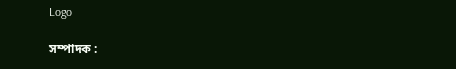Logo

সম্পাদক :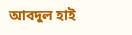আবদুল হাই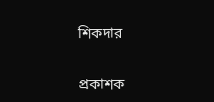শিকদার

প্রকাশক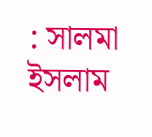: সালমা ইসলাম